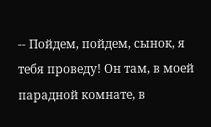-- Пойдем, пойдем, сынок, я тебя проведу! Он там, в моей парадной комнате, в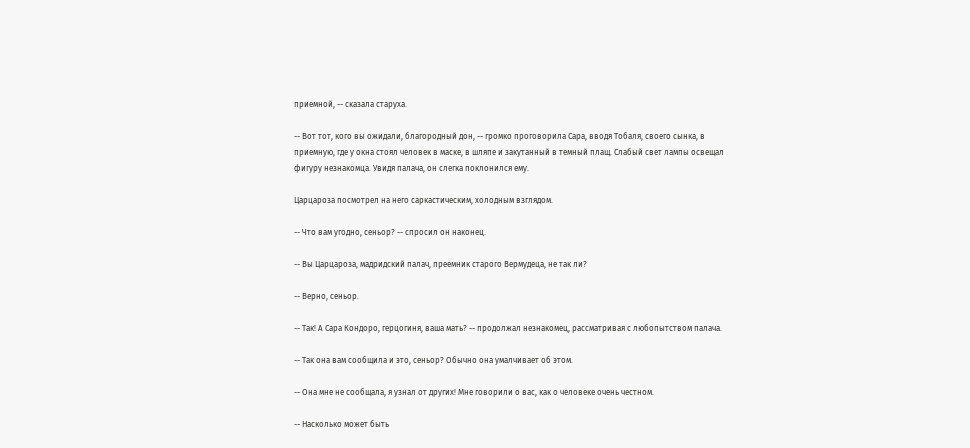приемной, -- сказала старуха.

-- Вот тот, кого вы ожидали, благородный дон, -- громко проговорила Сара, вводя Тобаля, своего сынка, в приемную, где у окна стоял человек в маске, в шляпе и закутанный в темный плащ. Слабый свет лампы освещал фигуру незнакомца. Увидя палача, он слегка поклонился ему.

Царцароза посмотрел на него саркастическим, холодным взглядом.

-- Что вам угодно, сеньор? -- спросил он наконец.

-- Вы Царцароза, мадридский палач, преемник старого Вермудеца, не так ли?

-- Верно, сеньор.

-- Так! А Сара Кондоро, герцогиня, ваша мать? -- продолжал незнакомец, рассматривая с любопытством палача.

-- Так она вам сообщила и это, сеньор? Обычно она умалчивает об этом.

-- Она мне не сообщала, я узнал от других! Мне говорили о вас, как о человеке очень честном.

-- Насколько может быть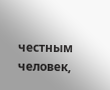честным человек,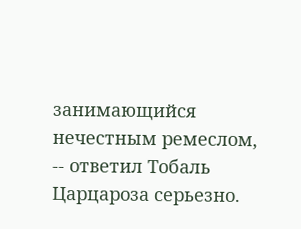занимающийся нечестным ремеслом, -- ответил Тобаль Царцароза серьезно.